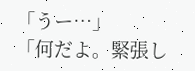「うー…」
「何だよ。緊張し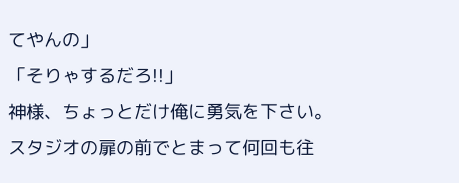てやんの」
「そりゃするだろ!!」
神様、ちょっとだけ俺に勇気を下さい。
スタジオの扉の前でとまって何回も往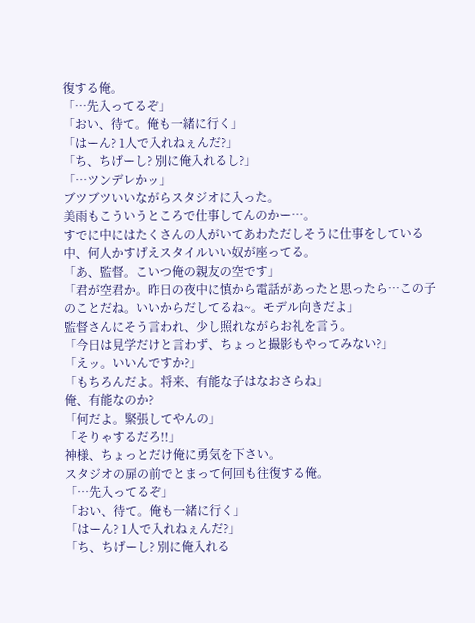復する俺。
「…先入ってるぞ」
「おい、待て。俺も一緒に行く」
「はーん? 1人で入れねぇんだ?」
「ち、ちげーし? 別に俺入れるし?」
「…ツンデレかッ」
ブツブツいいながらスタジオに入った。
美雨もこういうところで仕事してんのかー…。
すでに中にはたくさんの人がいてあわただしそうに仕事をしている中、何人かすげえスタイルいい奴が座ってる。
「あ、監督。こいつ俺の親友の空です」
「君が空君か。昨日の夜中に慎から電話があったと思ったら…この子のことだね。いいからだしてるね~。モデル向きだよ」
監督さんにそう言われ、少し照れながらお礼を言う。
「今日は見学だけと言わず、ちょっと撮影もやってみない?」
「えッ。いいんですか?」
「もちろんだよ。将来、有能な子はなおさらね」
俺、有能なのか?
「何だよ。緊張してやんの」
「そりゃするだろ!!」
神様、ちょっとだけ俺に勇気を下さい。
スタジオの扉の前でとまって何回も往復する俺。
「…先入ってるぞ」
「おい、待て。俺も一緒に行く」
「はーん? 1人で入れねぇんだ?」
「ち、ちげーし? 別に俺入れる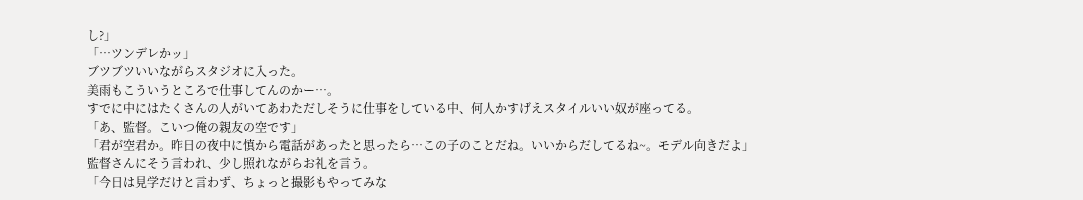し?」
「…ツンデレかッ」
ブツブツいいながらスタジオに入った。
美雨もこういうところで仕事してんのかー…。
すでに中にはたくさんの人がいてあわただしそうに仕事をしている中、何人かすげえスタイルいい奴が座ってる。
「あ、監督。こいつ俺の親友の空です」
「君が空君か。昨日の夜中に慎から電話があったと思ったら…この子のことだね。いいからだしてるね~。モデル向きだよ」
監督さんにそう言われ、少し照れながらお礼を言う。
「今日は見学だけと言わず、ちょっと撮影もやってみな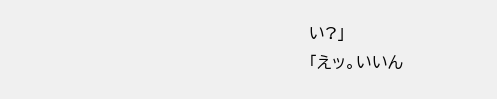い?」
「えッ。いいん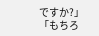ですか?」
「もちろ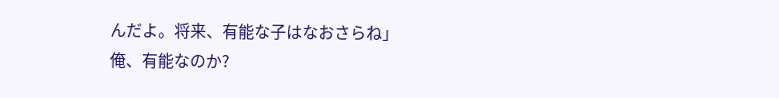んだよ。将来、有能な子はなおさらね」
俺、有能なのか?